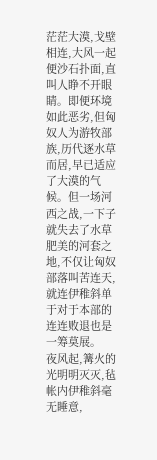茫茫大漠,戈壁相连,大风一起便沙石扑面,直叫人睁不开眼睛。即便环境如此恶劣,但匈奴人为游牧部族,历代逐水草而居,早已适应了大漠的气候。但一场河西之战,一下子就失去了水草肥美的河套之地,不仅让匈奴部落叫苦连天,就连伊稚斜单于对于本部的连连败退也是一筹莫展。
夜风起,篝火的光明明灭灭,毡帐内伊稚斜毫无睡意,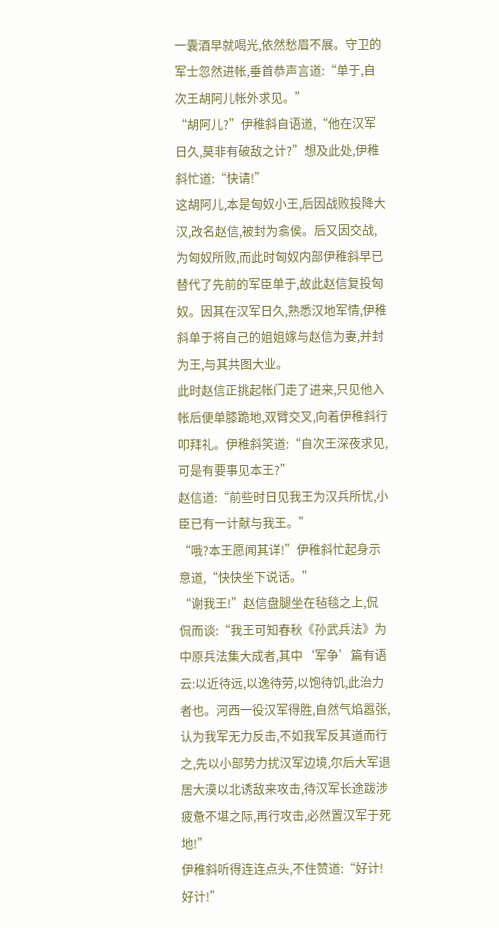一囊酒早就喝光,依然愁眉不展。守卫的军士忽然进帐,垂首恭声言道:“单于,自次王胡阿儿帐外求见。”
“胡阿儿?”伊稚斜自语道,“他在汉军日久,莫非有破敌之计?”想及此处,伊稚斜忙道:“快请!”
这胡阿儿,本是匈奴小王,后因战败投降大汉,改名赵信,被封为翕侯。后又因交战,为匈奴所败,而此时匈奴内部伊稚斜早已替代了先前的军臣单于,故此赵信复投匈奴。因其在汉军日久,熟悉汉地军情,伊稚斜单于将自己的姐姐嫁与赵信为妻,并封为王,与其共图大业。
此时赵信正挑起帐门走了进来,只见他入帐后便单膝跪地,双臂交叉,向着伊稚斜行叩拜礼。伊稚斜笑道:“自次王深夜求见,可是有要事见本王?”
赵信道:“前些时日见我王为汉兵所忧,小臣已有一计献与我王。”
“哦?本王愿闻其详!”伊稚斜忙起身示意道,“快快坐下说话。”
“谢我王!”赵信盘腿坐在毡毯之上,侃侃而谈:“我王可知春秋《孙武兵法》为中原兵法集大成者,其中‘军争’篇有语云:以近待远,以逸待劳,以饱待饥,此治力者也。河西一役汉军得胜,自然气焰嚣张,认为我军无力反击,不如我军反其道而行之,先以小部势力扰汉军边境,尔后大军退居大漠以北诱敌来攻击,待汉军长途跋涉疲惫不堪之际,再行攻击,必然置汉军于死地!”
伊稚斜听得连连点头,不住赞道:“好计!好计!”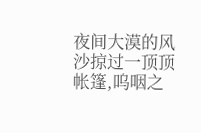夜间大漠的风沙掠过一顶顶帐篷,呜咽之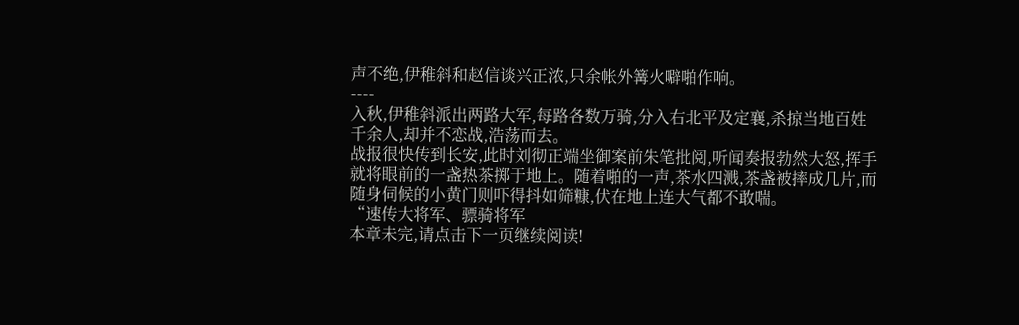声不绝,伊稚斜和赵信谈兴正浓,只余帐外篝火噼啪作响。
----
入秋,伊稚斜派出两路大军,每路各数万骑,分入右北平及定襄,杀掠当地百姓千余人,却并不恋战,浩荡而去。
战报很快传到长安,此时刘彻正端坐御案前朱笔批阅,听闻奏报勃然大怒,挥手就将眼前的一盏热茶掷于地上。随着啪的一声,茶水四溅,茶盏被摔成几片,而随身伺候的小黄门则吓得抖如筛糠,伏在地上连大气都不敢喘。
“速传大将军、骠骑将军
本章未完,请点击下一页继续阅读!